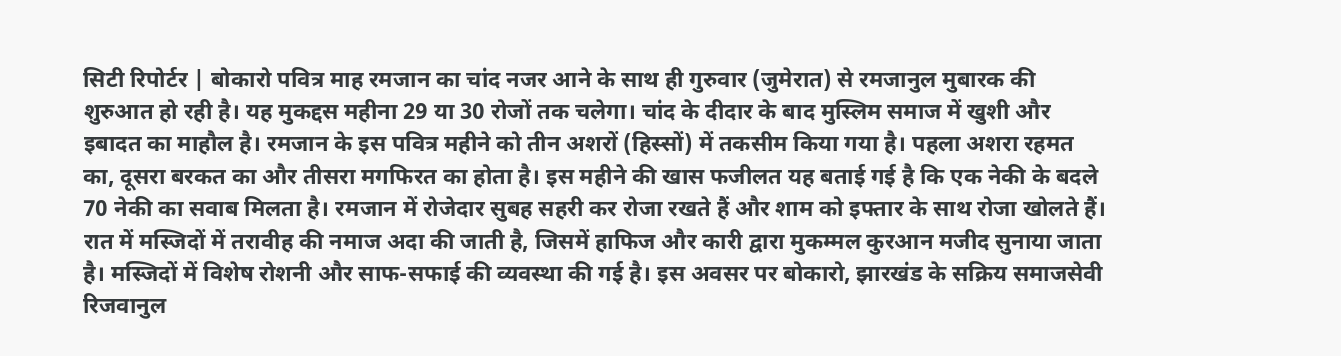सिटी रिपोर्टर | बोकारो पवित्र माह रमजान का चांद नजर आने के साथ ही गुरुवार (जुमेरात) से रमजानुल मुबारक की शुरुआत हो रही है। यह मुकद्दस महीना 29 या 30 रोजों तक चलेगा। चांद के दीदार के बाद मुस्लिम समाज में खुशी और इबादत का माहौल है। रमजान के इस पवित्र महीने को तीन अशरों (हिस्सों) में तकसीम किया गया है। पहला अशरा रहमत का, दूसरा बरकत का और तीसरा मगफिरत का होता है। इस महीने की खास फजीलत यह बताई गई है कि एक नेकी के बदले 70 नेकी का सवाब मिलता है। रमजान में रोजेदार सुबह सहरी कर रोजा रखते हैं और शाम को इफ्तार के साथ रोजा खोलते हैं। रात में मस्जिदों में तरावीह की नमाज अदा की जाती है, जिसमें हाफिज और कारी द्वारा मुकम्मल कुरआन मजीद सुनाया जाता है। मस्जिदों में विशेष रोशनी और साफ-सफाई की व्यवस्था की गई है। इस अवसर पर बोकारो, झारखंड के सक्रिय समाजसेवी रिजवानुल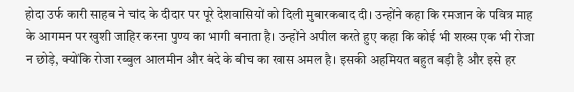होदा उर्फ कारी साहब ने चांद के दीदार पर पूरे देशवासियों को दिली मुबारकबाद दी। उन्होंने कहा कि रमजान के पवित्र माह के आगमन पर खुशी जाहिर करना पुण्य का भागी बनाता है। उन्होंने अपील करते हुए कहा कि कोई भी शख्स एक भी रोजा न छोड़े, क्योंकि रोजा रब्बुल आलमीन और बंदे के बीच का खास अमल है। इसकी अहमियत बहुत बड़ी है और इसे हर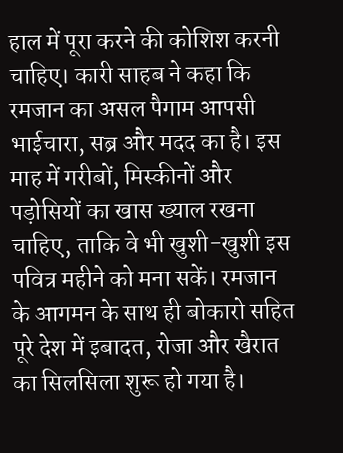हाल में पूरा करने की कोशिश करनी चाहिए। कारी साहब ने कहा कि रमजान का असल पैगाम आपसी भाईचारा, सब्र और मदद का है। इस माह में गरीबों, मिस्कीनों और पड़ोसियों का खास ख्याल रखना चाहिए, ताकि वे भी खुशी-खुशी इस पवित्र महीने को मना सकें। रमजान के आगमन के साथ ही बोकारो सहित पूरे देश में इबादत, रोजा और खैरात का सिलसिला शुरू हो गया है।